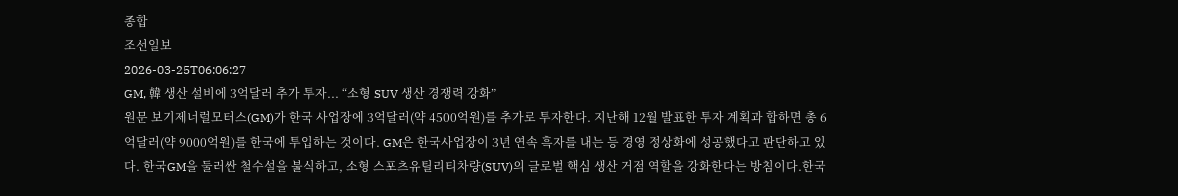종합
조선일보
2026-03-25T06:06:27
GM, 韓 생산 설비에 3억달러 추가 투자... “소형 SUV 생산 경쟁력 강화”
원문 보기제너럴모터스(GM)가 한국 사업장에 3억달러(약 4500억원)를 추가로 투자한다. 지난해 12월 발표한 투자 계획과 합하면 총 6억달러(약 9000억원)를 한국에 투입하는 것이다. GM은 한국사업장이 3년 연속 흑자를 내는 등 경영 정상화에 성공했다고 판단하고 있다. 한국GM을 둘러싼 철수설을 불식하고, 소형 스포츠유틸리티차량(SUV)의 글로벌 핵심 생산 거점 역할을 강화한다는 방침이다.한국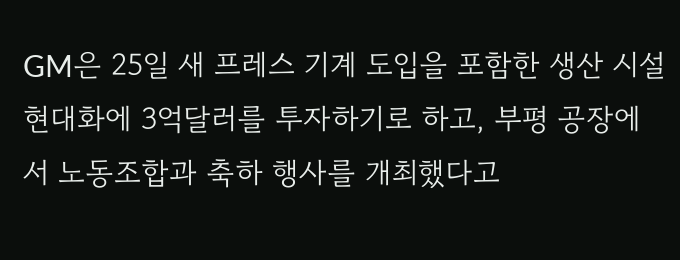GM은 25일 새 프레스 기계 도입을 포함한 생산 시설 현대화에 3억달러를 투자하기로 하고, 부평 공장에서 노동조합과 축하 행사를 개최했다고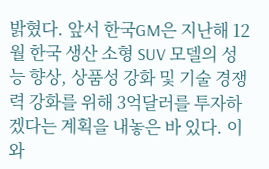밝혔다. 앞서 한국GM은 지난해 12월 한국 생산 소형 SUV 모델의 성능 향상, 상품성 강화 및 기술 경쟁력 강화를 위해 3억달러를 투자하겠다는 계획을 내놓은 바 있다. 이와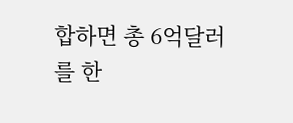합하면 총 6억달러를 한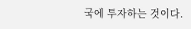국에 투자하는 것이다.